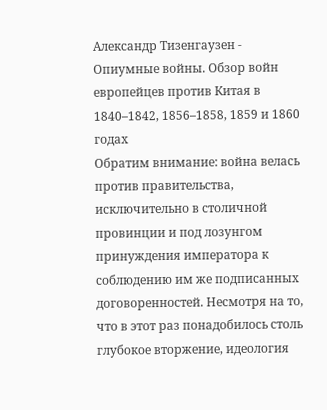Александр Тизенгаузен - Опиумные войны. Обзор войн европейцев против Китая в 1840–1842, 1856–1858, 1859 и 1860 годах
Обратим внимание: война велась против правительства, исключительно в столичной провинции и под лозунгом принуждения императора к соблюдению им же подписанных договоренностей. Несмотря на то, что в этот раз понадобилось столь глубокое вторжение, идеология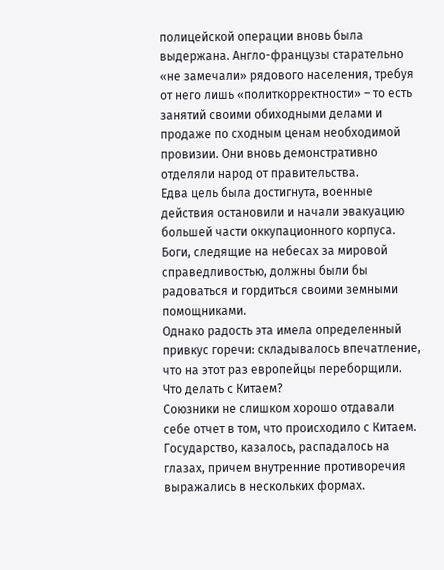полицейской операции вновь была выдержана. Англо-французы старательно «не замечали» рядового населения, требуя от него лишь «политкорректности» – то есть занятий своими обиходными делами и продаже по сходным ценам необходимой провизии. Они вновь демонстративно отделяли народ от правительства.
Едва цель была достигнута, военные действия остановили и начали эвакуацию большей части оккупационного корпуса. Боги, следящие на небесах за мировой справедливостью, должны были бы радоваться и гордиться своими земными помощниками.
Однако радость эта имела определенный привкус горечи: складывалось впечатление, что на этот раз европейцы переборщили.
Что делать с Китаем?
Союзники не слишком хорошо отдавали себе отчет в том, что происходило с Китаем. Государство, казалось, распадалось на глазах, причем внутренние противоречия выражались в нескольких формах.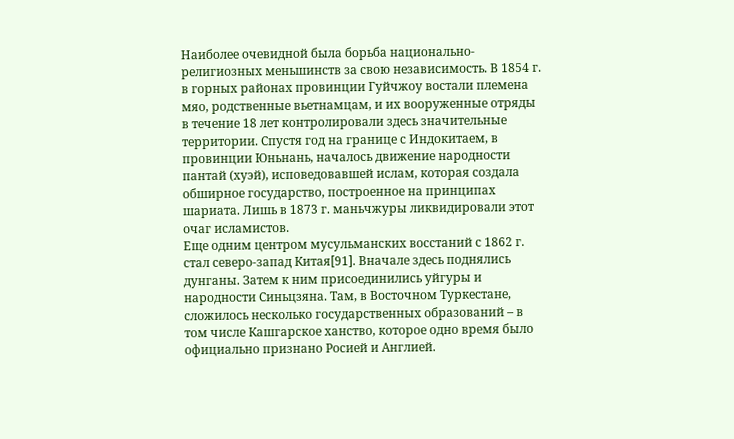Наиболее очевидной была борьба национально-религиозных меньшинств за свою независимость. В 1854 г. в горных районах провинции Гуйчжоу востали племена мяо, родственные вьетнамцам, и их вооруженные отряды в течение 18 лет контролировали здесь значительные территории. Спустя год на границе с Индокитаем, в провинции Юньнань, началось движение народности пантай (хуэй), исповедовавшей ислам, которая создала обширное государство, построенное на принципах шариата. Лишь в 1873 г. маньчжуры ликвидировали этот очаг исламистов.
Еще одним центром мусульманских восстаний с 1862 г. стал северо-запад Китая[91]. Вначале здесь поднялись дунганы. Затем к ним присоединились уйгуры и народности Синьцзяна. Там, в Восточном Туркестане, сложилось несколько государственных образований – в том числе Кашгарское ханство, которое одно время было официально признано Росией и Англией.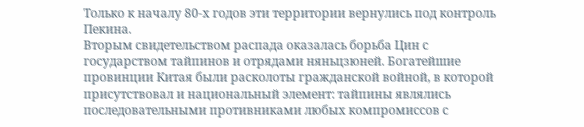Только к началу 80-х годов эти территории вернулись под контроль Пекина.
Вторым свидетельством распада оказалась борьба Цин с государством тайпинов и отрядами няньцзюней. Богатейшие провинции Китая были расколоты гражданской войной, в которой присутствовал и национальный элемент: тайпины являлись последовательными противниками любых компромиссов с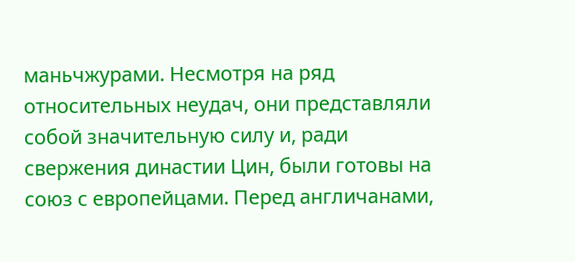маньчжурами. Несмотря на ряд относительных неудач, они представляли собой значительную силу и, ради свержения династии Цин, были готовы на союз с европейцами. Перед англичанами,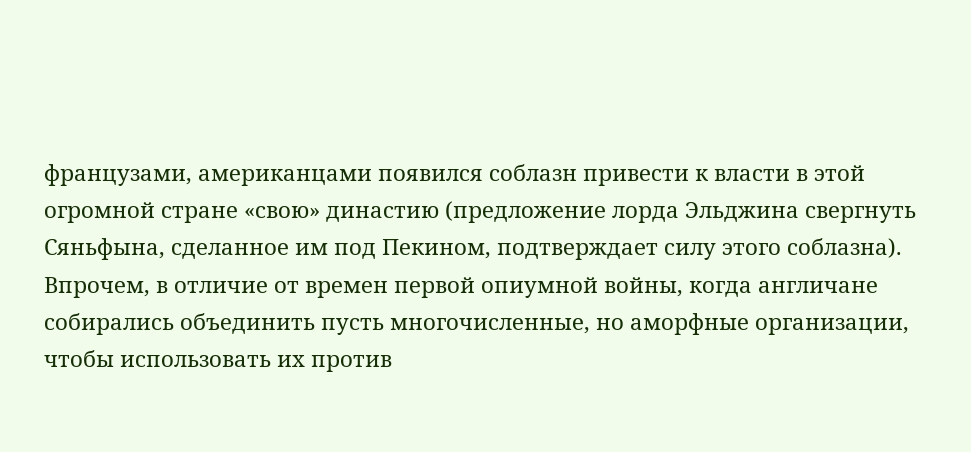французами, американцами появился соблазн привести к власти в этой огромной стране «свою» династию (предложение лорда Эльджина свергнуть Сяньфына, сделанное им под Пекином, подтверждает силу этого соблазна).
Впрочем, в отличие от времен первой опиумной войны, когда англичане собирались объединить пусть многочисленные, но аморфные организации, чтобы использовать их против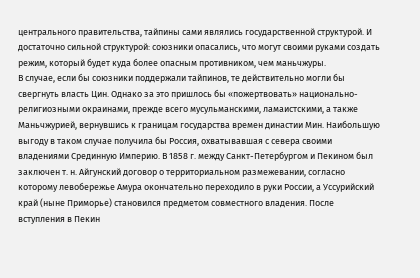центрального правительства, тайпины сами являлись государственной структурой. И достаточно сильной структурой: союзники опасались, что могут своими руками создать режим, который будет куда более опасным противником, чем маньчжуры.
В случае, если бы союзники поддержали тайпинов, те действительно могли бы свергнуть власть Цин. Однако за это пришлось бы «пожертвовать» национально-религиозными окраинами, прежде всего мусульманскими, ламаистскими, а также Маньчжурией, вернувшись к границам государства времен династии Мин. Наибольшую выгоду в таком случае получила бы Россия, охватывавшая с севера своими владениями Срединную Империю. В 1858 г. между Санкт-Петербургом и Пекином был заключен т. н. Айгунский договор о территориальном размежевании, согласно которому левобережье Амура окончательно переходило в руки России, а Уссурийский край (ныне Приморье) становился предметом совместного владения. После вступления в Пекин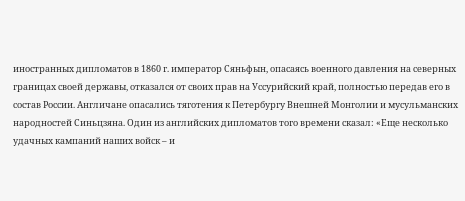иностранных дипломатов в 1860 г. император Сяньфын, опасаясь военного давления на северных границах своей державы, отказался от своих прав на Уссурийский край, полностью передав его в состав России. Англичане опасались тяготения к Петербургу Внешней Монголии и мусульманских народностей Синьцзяна. Один из английских дипломатов того времени сказал: «Еще несколько удачных кампаний наших войск – и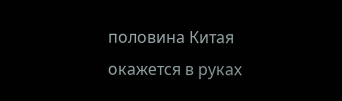половина Китая окажется в руках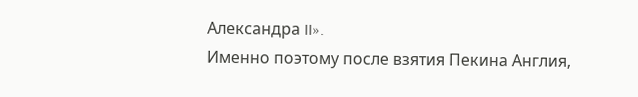Александра II».
Именно поэтому после взятия Пекина Англия,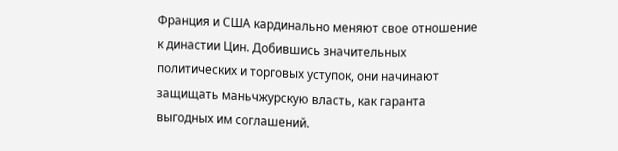Франция и США кардинально меняют свое отношение к династии Цин. Добившись значительных политических и торговых уступок, они начинают защищать маньчжурскую власть, как гаранта выгодных им соглашений.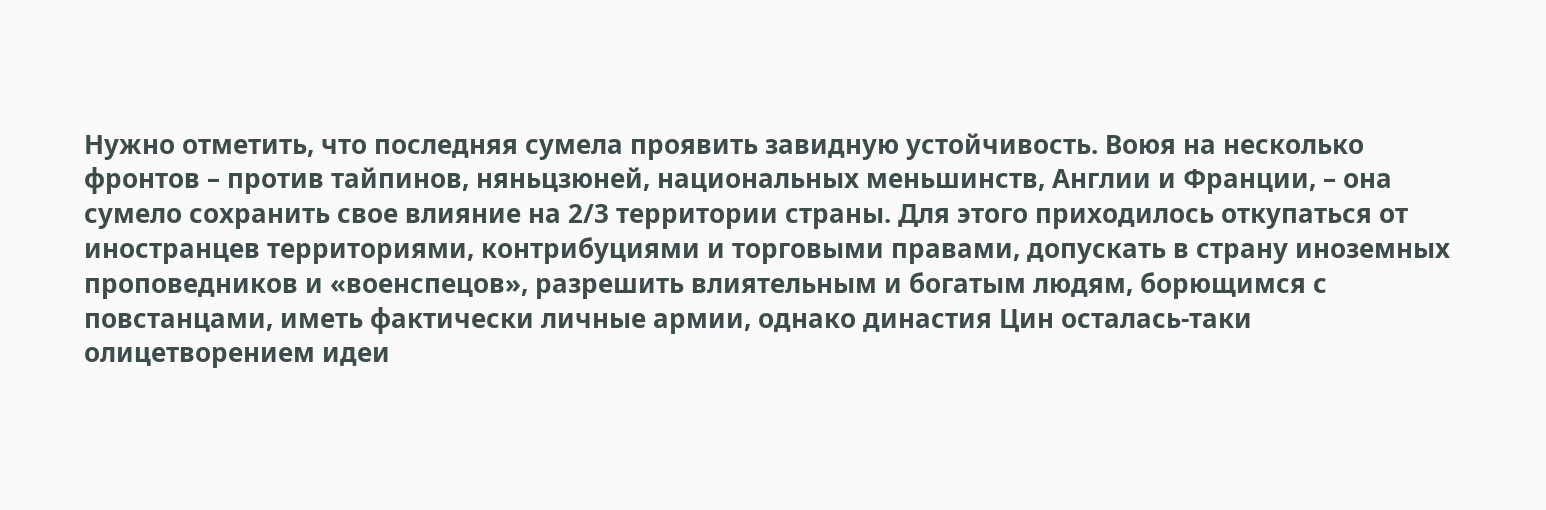Нужно отметить, что последняя сумела проявить завидную устойчивость. Воюя на несколько фронтов – против тайпинов, няньцзюней, национальных меньшинств, Англии и Франции, – она сумело сохранить свое влияние на 2/3 территории страны. Для этого приходилось откупаться от иностранцев территориями, контрибуциями и торговыми правами, допускать в страну иноземных проповедников и «военспецов», разрешить влиятельным и богатым людям, борющимся с повстанцами, иметь фактически личные армии, однако династия Цин осталась-таки олицетворением идеи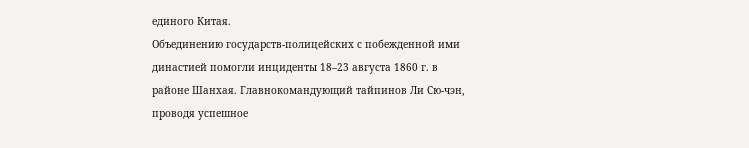единого Китая.
Объединению государств-полицейских с побежденной ими династией помогли инциденты 18–23 августа 1860 г. в районе Шанхая. Главнокомандующий тайпинов Ли Сю-чэн, проводя успешное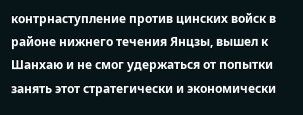контрнаступление против цинских войск в районе нижнего течения Янцзы, вышел к Шанхаю и не смог удержаться от попытки занять этот стратегически и экономически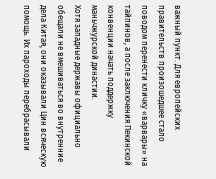важный пункт. Для европейских правительств произошедшее стало поводом перенести кличку «варвары» на тайпинов, а после заключения Пекинской конвенции начать поддержку маньчжурской династии.
Хотя западные державы официально обещали не вмешиваться во внутренние дела Китая, они оказывали Цин всяческую помощь. Их пароходы перебрасывали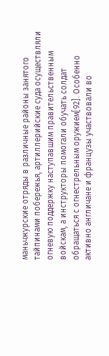маньчжурские отряды в различные районы занятого тайпинами побережья, артиллерийские суда осуществляли огневую поддержку наступавшим правительственным войскам, а инструкторы помогали обучать солдат обращаться с огнестрельным оружием[92]. Особенно активно англичане и французы участвовали во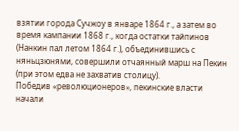взятии города Сучжоу в январе 1864 г., а затем во время кампании 1868 г., когда остатки тайпинов (Нанкин пал летом 1864 г.), объединившись с няньцзюнями, совершили отчаянный марш на Пекин (при этом едва не захватив столицу).
Победив «революционеров», пекинские власти начали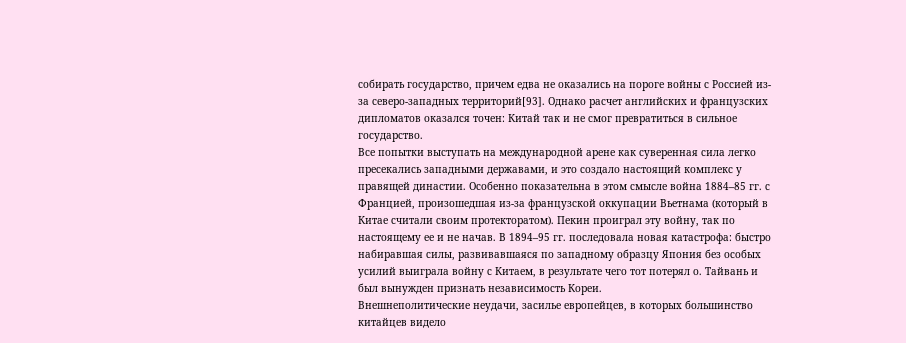собирать государство, причем едва не оказались на пороге войны с Россией из-за северо-западных территорий[93]. Однако расчет английских и французских дипломатов оказался точен: Китай так и не смог превратиться в сильное государство.
Все попытки выступать на международной арене как суверенная сила легко пресекались западными державами, и это создало настоящий комплекс у правящей династии. Особенно показательна в этом смысле война 1884–85 гг. с Францией, произошедшая из-за французской оккупации Вьетнама (который в Китае считали своим протекторатом). Пекин проиграл эту войну, так по настоящему ее и не начав. В 1894–95 гг. последовала новая катастрофа: быстро набиравшая силы, развивавшаяся по западному образцу Япония без особых усилий выиграла войну с Китаем, в результате чего тот потерял о. Тайвань и был вынужден признать независимость Кореи.
Внешнеполитические неудачи, засилье европейцев, в которых большинство китайцев видело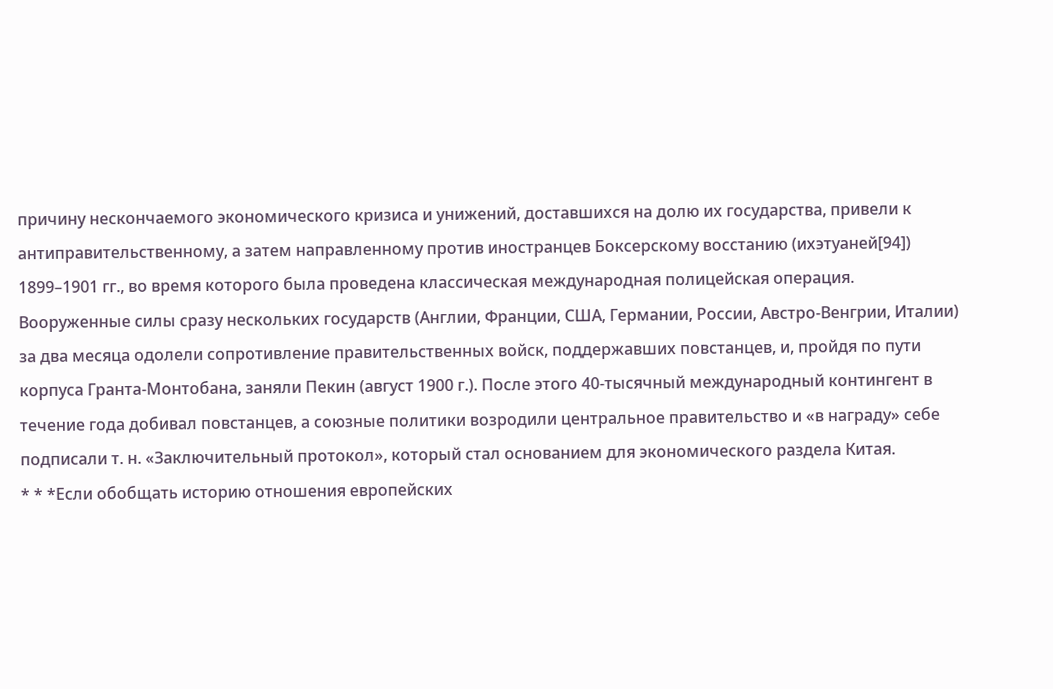причину нескончаемого экономического кризиса и унижений, доставшихся на долю их государства, привели к антиправительственному, а затем направленному против иностранцев Боксерскому восстанию (ихэтуаней[94]) 1899–1901 гг., во время которого была проведена классическая международная полицейская операция. Вооруженные силы сразу нескольких государств (Англии, Франции, США, Германии, России, Австро-Венгрии, Италии) за два месяца одолели сопротивление правительственных войск, поддержавших повстанцев, и, пройдя по пути корпуса Гранта-Монтобана, заняли Пекин (август 1900 г.). После этого 40-тысячный международный контингент в течение года добивал повстанцев, а союзные политики возродили центральное правительство и «в награду» себе подписали т. н. «Заключительный протокол», который стал основанием для экономического раздела Китая.
* * *Если обобщать историю отношения европейских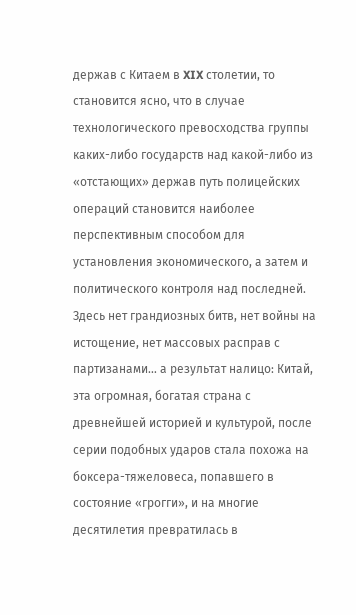держав с Китаем в XIX столетии, то становится ясно, что в случае технологического превосходства группы каких-либо государств над какой-либо из «отстающих» держав путь полицейских операций становится наиболее перспективным способом для установления экономического, а затем и политического контроля над последней. Здесь нет грандиозных битв, нет войны на истощение, нет массовых расправ с партизанами… а результат налицо: Китай, эта огромная, богатая страна с древнейшей историей и культурой, после серии подобных ударов стала похожа на боксера-тяжеловеса, попавшего в состояние «грогги», и на многие десятилетия превратилась в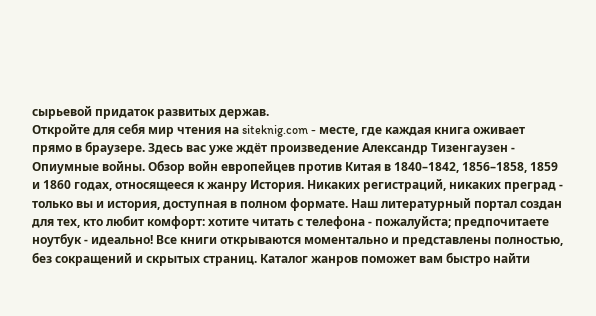сырьевой придаток развитых держав.
Откройте для себя мир чтения на siteknig.com - месте, где каждая книга оживает прямо в браузере. Здесь вас уже ждёт произведение Александр Тизенгаузен - Опиумные войны. Обзор войн европейцев против Китая в 1840–1842, 1856–1858, 1859 и 1860 годах, относящееся к жанру История. Никаких регистраций, никаких преград - только вы и история, доступная в полном формате. Наш литературный портал создан для тех, кто любит комфорт: хотите читать с телефона - пожалуйста; предпочитаете ноутбук - идеально! Все книги открываются моментально и представлены полностью, без сокращений и скрытых страниц. Каталог жанров поможет вам быстро найти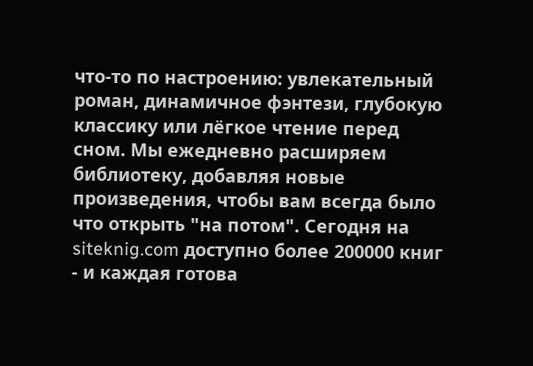что-то по настроению: увлекательный роман, динамичное фэнтези, глубокую классику или лёгкое чтение перед сном. Мы ежедневно расширяем библиотеку, добавляя новые произведения, чтобы вам всегда было что открыть "на потом". Сегодня на siteknig.com доступно более 200000 книг - и каждая готова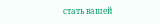стать вашей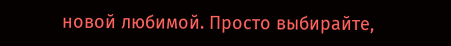новой любимой. Просто выбирайте,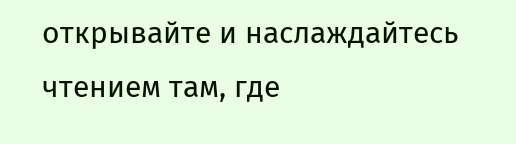открывайте и наслаждайтесь чтением там, где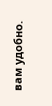вам удобно.